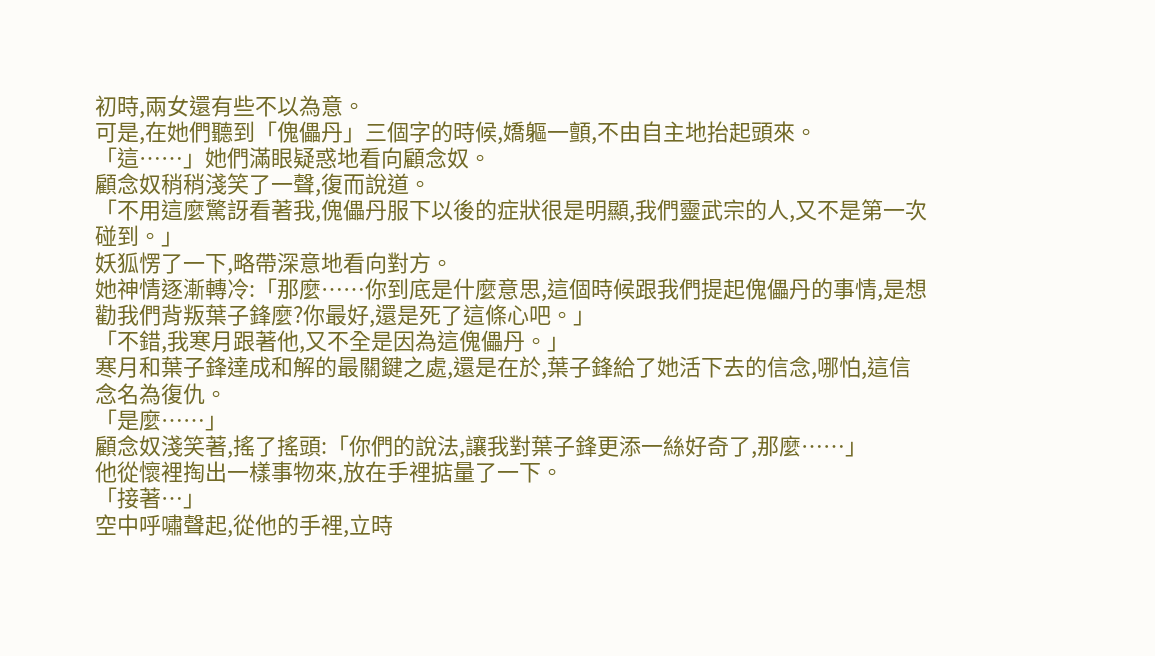初時,兩女還有些不以為意。
可是,在她們聽到「傀儡丹」三個字的時候,嬌軀一顫,不由自主地抬起頭來。
「這……」她們滿眼疑惑地看向顧念奴。
顧念奴稍稍淺笑了一聲,復而說道。
「不用這麼驚訝看著我,傀儡丹服下以後的症狀很是明顯,我們靈武宗的人,又不是第一次碰到。」
妖狐愣了一下,略帶深意地看向對方。
她神情逐漸轉冷:「那麼……你到底是什麼意思,這個時候跟我們提起傀儡丹的事情,是想勸我們背叛葉子鋒麼?你最好,還是死了這條心吧。」
「不錯,我寒月跟著他,又不全是因為這傀儡丹。」
寒月和葉子鋒達成和解的最關鍵之處,還是在於,葉子鋒給了她活下去的信念,哪怕,這信念名為復仇。
「是麼……」
顧念奴淺笑著,搖了搖頭:「你們的說法,讓我對葉子鋒更添一絲好奇了,那麼……」
他從懷裡掏出一樣事物來,放在手裡掂量了一下。
「接著…」
空中呼嘯聲起,從他的手裡,立時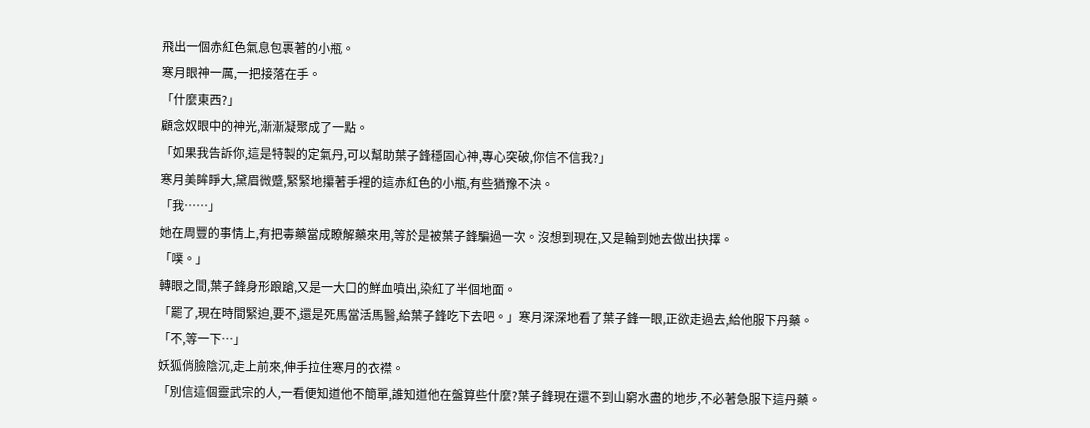飛出一個赤紅色氣息包裹著的小瓶。
寒月眼神一厲,一把接落在手。
「什麼東西?」
顧念奴眼中的神光,漸漸凝聚成了一點。
「如果我告訴你,這是特製的定氣丹,可以幫助葉子鋒穩固心神,專心突破,你信不信我?」
寒月美眸睜大,黛眉微蹙,緊緊地攥著手裡的這赤紅色的小瓶,有些猶豫不決。
「我……」
她在周豐的事情上,有把毒藥當成瞭解藥來用,等於是被葉子鋒騙過一次。沒想到現在,又是輪到她去做出抉擇。
「噗。」
轉眼之間,葉子鋒身形踉蹌,又是一大口的鮮血噴出,染紅了半個地面。
「罷了,現在時間緊迫,要不,還是死馬當活馬醫,給葉子鋒吃下去吧。」寒月深深地看了葉子鋒一眼,正欲走過去,給他服下丹藥。
「不,等一下…」
妖狐俏臉陰沉,走上前來,伸手拉住寒月的衣襟。
「別信這個靈武宗的人,一看便知道他不簡單,誰知道他在盤算些什麼?葉子鋒現在還不到山窮水盡的地步,不必著急服下這丹藥。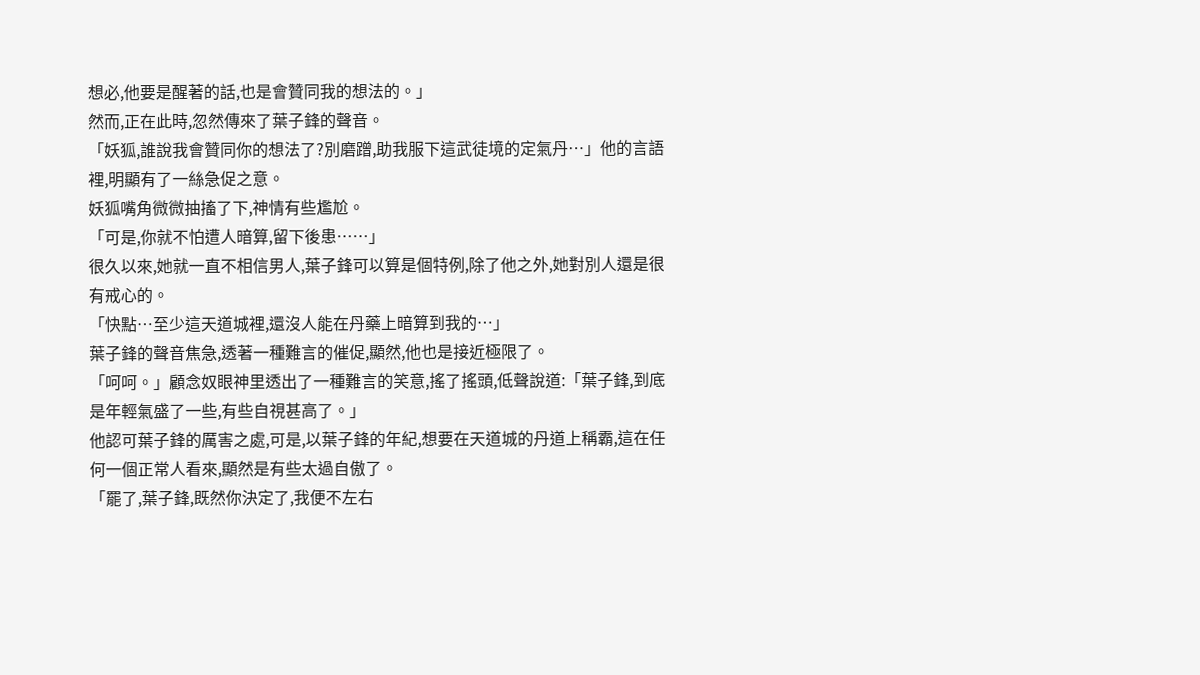想必,他要是醒著的話,也是會贊同我的想法的。」
然而,正在此時,忽然傳來了葉子鋒的聲音。
「妖狐,誰說我會贊同你的想法了?別磨蹭,助我服下這武徒境的定氣丹…」他的言語裡,明顯有了一絲急促之意。
妖狐嘴角微微抽搐了下,神情有些尷尬。
「可是,你就不怕遭人暗算,留下後患……」
很久以來,她就一直不相信男人,葉子鋒可以算是個特例,除了他之外,她對別人還是很有戒心的。
「快點…至少這天道城裡,還沒人能在丹藥上暗算到我的…」
葉子鋒的聲音焦急,透著一種難言的催促,顯然,他也是接近極限了。
「呵呵。」顧念奴眼神里透出了一種難言的笑意,搖了搖頭,低聲說道:「葉子鋒,到底是年輕氣盛了一些,有些自視甚高了。」
他認可葉子鋒的厲害之處,可是,以葉子鋒的年紀,想要在天道城的丹道上稱霸,這在任何一個正常人看來,顯然是有些太過自傲了。
「罷了,葉子鋒,既然你決定了,我便不左右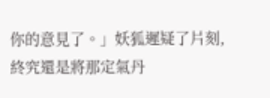你的意見了。」妖狐遲疑了片刻,終究還是將那定氣丹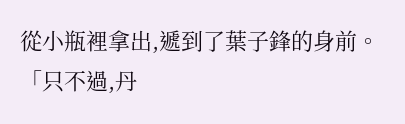從小瓶裡拿出,遞到了葉子鋒的身前。
「只不過,丹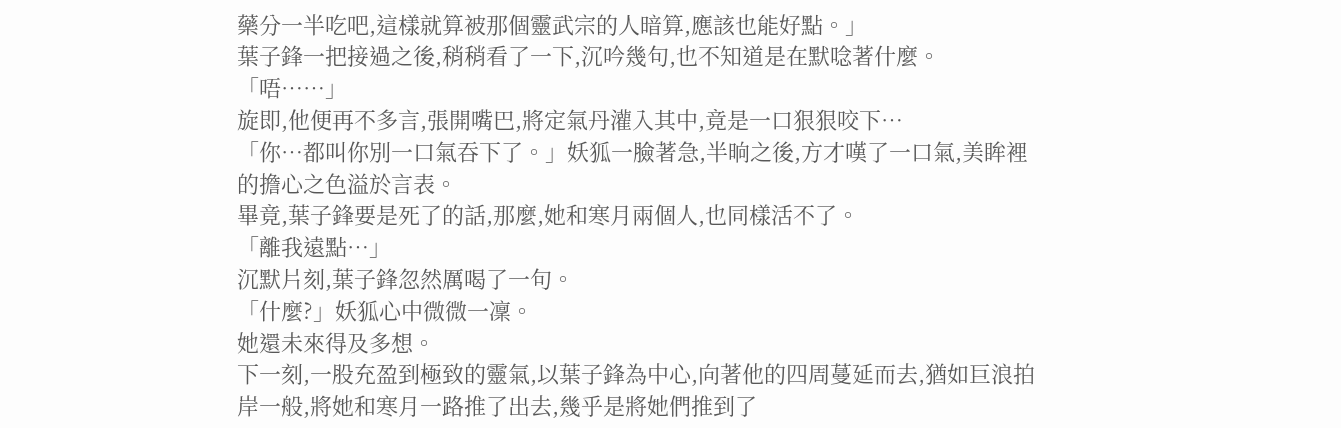藥分一半吃吧,這樣就算被那個靈武宗的人暗算,應該也能好點。」
葉子鋒一把接過之後,稍稍看了一下,沉吟幾句,也不知道是在默唸著什麼。
「唔……」
旋即,他便再不多言,張開嘴巴,將定氣丹灌入其中,竟是一口狠狠咬下…
「你…都叫你別一口氣吞下了。」妖狐一臉著急,半晌之後,方才嘆了一口氣,美眸裡的擔心之色溢於言表。
畢竟,葉子鋒要是死了的話,那麼,她和寒月兩個人,也同樣活不了。
「離我遠點…」
沉默片刻,葉子鋒忽然厲喝了一句。
「什麼?」妖狐心中微微一凜。
她還未來得及多想。
下一刻,一股充盈到極致的靈氣,以葉子鋒為中心,向著他的四周蔓延而去,猶如巨浪拍岸一般,將她和寒月一路推了出去,幾乎是將她們推到了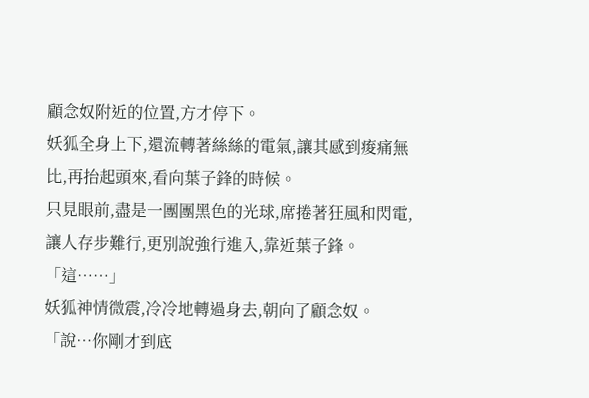顧念奴附近的位置,方才停下。
妖狐全身上下,還流轉著絲絲的電氣,讓其感到痠痛無比,再抬起頭來,看向葉子鋒的時候。
只見眼前,盡是一團團黑色的光球,席捲著狂風和閃電,讓人存步難行,更別說強行進入,靠近葉子鋒。
「這……」
妖狐神情微震,冷冷地轉過身去,朝向了顧念奴。
「說…你剛才到底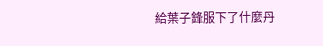給葉子鋒服下了什麼丹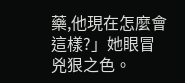藥,他現在怎麼會這樣?」她眼冒兇狠之色。